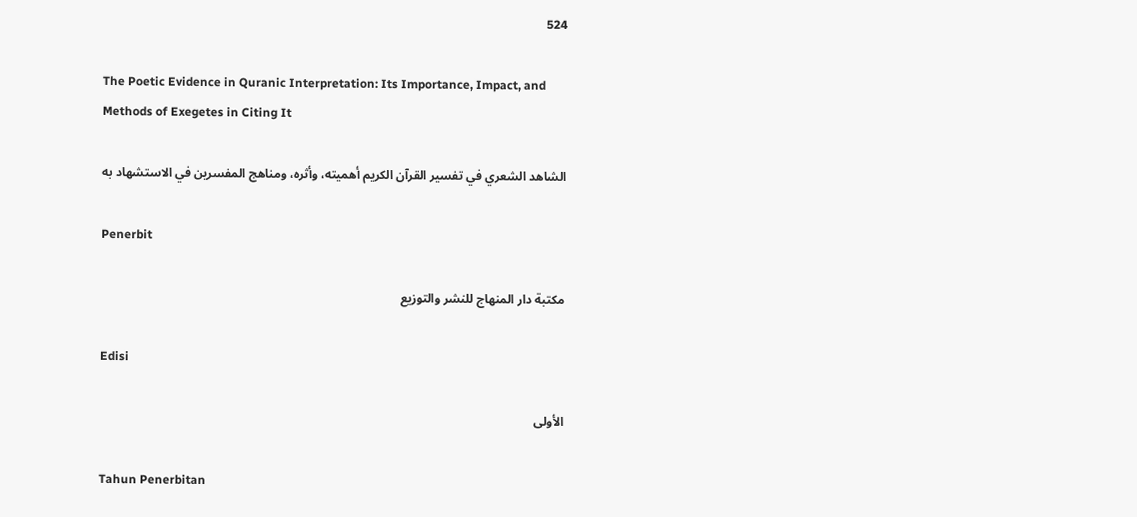524

The Poetic Evidence in Quranic Interpretation: Its Importance, Impact, and Methods of Exegetes in Citing It

الشاهد الشعري في تفسير القرآن الكريم أهميته، وأثره، ومناهج المفسرين في الاستشهاد به

Penerbit

مكتبة دار المنهاج للنشر والتوزيع

Edisi

الأولى

Tahun Penerbitan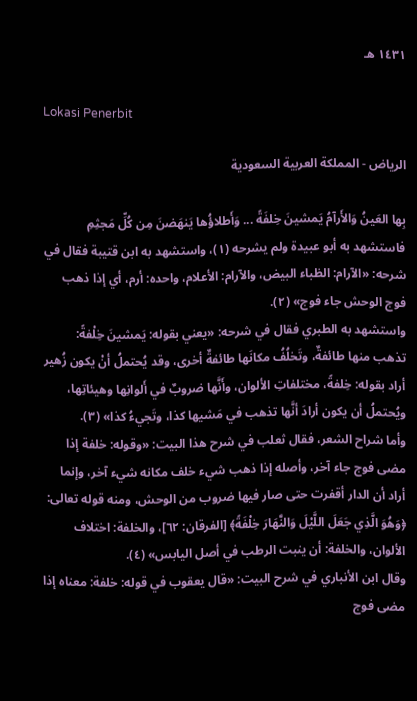١٤٣١ هـ

Lokasi Penerbit

الرياض - المملكة العربية السعودية

بِها العَينُ وَالأَرآمُ يَمشينَ خِلفَةً ... وَأَطلاؤُها يَنهَضنَ مِن كُلِّ مَجثِمِ
فاستشهد به أبو عبيدة ولم يشرحه (١)، واستشهد به ابن قتيبة فقال في شرحه: «الآرام: الظباء البيض، والآرام: الأعلام، واحده: أرم، أي إذا ذهب فوج الوحش جاء فوج» (٢).
واستشهد به الطبري فقال في شرحه: «يعني بقوله: يَمشينَ خِلْفةً: تذهب منها طائفةٌ، وتَخلُفُ مكانَها طائفةٌ أخرى، وقد يُحتملُ أنْ يكون زُهير أراد بقوله: خِلفةً، مختلفاتِ الألوان، وأَنَّها ضروبٌ في أَلوانِها وهيئاتِها، ويُحتملُ أن يكون أرادَ أنَّها تذهب في مَشيها كذا، وتَجيءُ كذا» (٣).
وأما شراح الشعر، فقال ثعلب في شرح هذا البيت: «وقوله: خلفة إذا مضى فوج جاء آخر، وأصله إذا ذهب شيء خلف مكانه شيء آخر، وإنما أراد أن الدار أقفرت حتى صار فيها ضروب من الوحش، ومنه قوله تعالى: ﴿وَهُوَ الَّذِي جَعَلَ اللَّيْلَ وَالنَّهَارَ خِلْفَةً﴾ [الفرقان: ٦٢]، والخلفة: اختلاف الألوان، والخلفة: أن ينبت الرطب في أصل اليابس» (٤).
وقال ابن الأنباري في شرح البيت: «قال يعقوب في قوله: خلفة: معناه إذا مضى فوج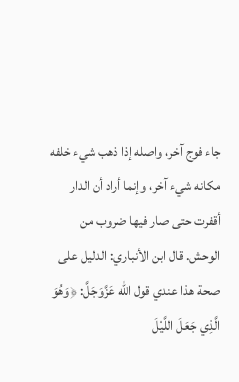جاء فوج آخر، واصله إذا ذهب شيء خلفه مكانه شيء آخر، وإنما أراد أن الدار أقفرت حتى صار فيها ضروب من الوحش. قال ابن الأنباري: الدليل على صحة هذا عندي قول الله عَزَّوَجَلَّ: ﴿وَهُوَ الَّذِي جَعَلَ اللَّيْلَ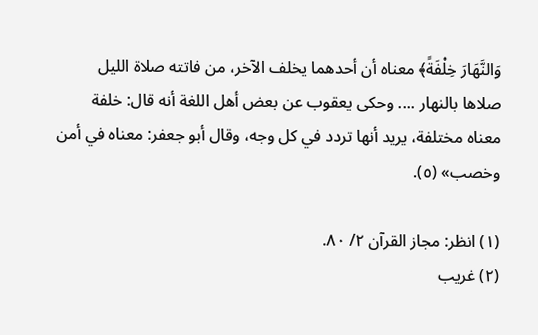وَالنَّهَارَ خِلْفَةً﴾ معناه أن أحدهما يخلف الآخر، من فاتته صلاة الليل صلاها بالنهار .... وحكى يعقوب عن بعض أهل اللغة أنه قال: خلفة معناه مختلفة، يريد أنها تردد في كل وجه، وقال أبو جعفر: معناه في أمن وخصب» (٥).

(١) انظر: مجاز القرآن ٢/ ٨٠.
(٢) غريب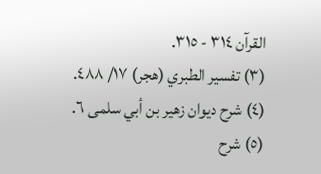القرآن ٣١٤ - ٣١٥.
(٣) تفسير الطبري (هجر) ١٧/ ٤٨٨.
(٤) شرح ديوان زهير بن أبي سلمى ٦.
(٥) شرح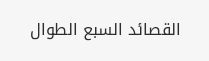القصائد السبع الطوال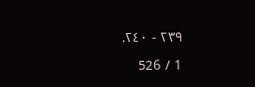٢٣٩ - ٢٤٠.

1 / 526